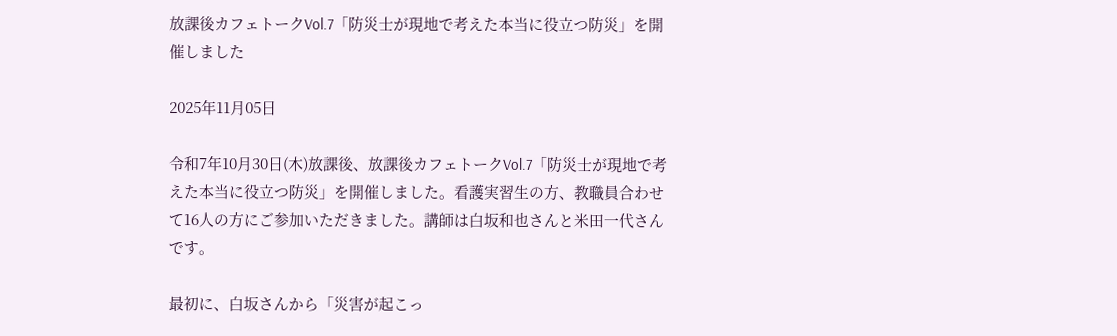放課後カフェトークVol.7「防災士が現地で考えた本当に役立つ防災」を開催しました

2025年11月05日

令和7年10月30日(木)放課後、放課後カフェトークVol.7「防災士が現地で考えた本当に役立つ防災」を開催しました。看護実習生の方、教職員合わせて16人の方にご参加いただきました。講師は白坂和也さんと米田一代さんです。

最初に、白坂さんから「災害が起こっ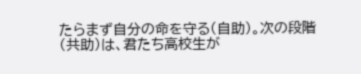たらまず自分の命を守る(自助)。次の段階(共助)は、君たち高校生が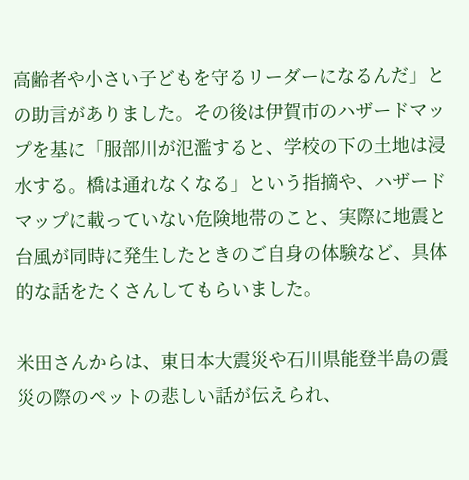高齢者や小さい子どもを守るリーダーになるんだ」との助言がありました。その後は伊賀市のハザードマップを基に「服部川が氾濫すると、学校の下の土地は浸水する。橋は通れなくなる」という指摘や、ハザードマップに載っていない危険地帯のこと、実際に地震と台風が同時に発生したときのご自身の体験など、具体的な話をたくさんしてもらいました。

米田さんからは、東日本大震災や石川県能登半島の震災の際のペットの悲しい話が伝えられ、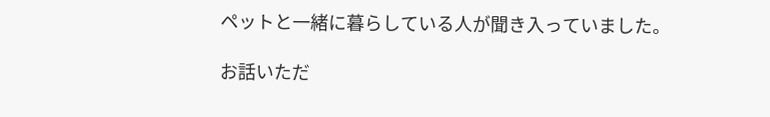ペットと一緒に暮らしている人が聞き入っていました。

お話いただ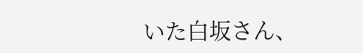いた白坂さん、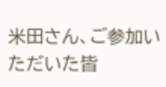米田さん、ご参加いただいた皆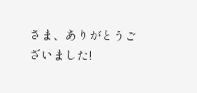さま、ありがとうございました!